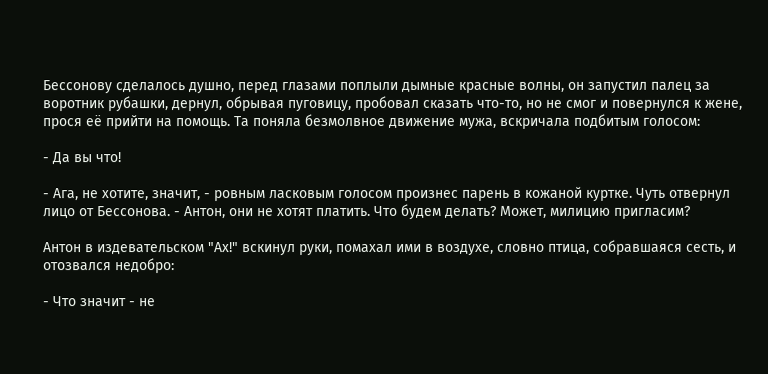Бессонову сделалось душно, перед глазами поплыли дымные красные волны, он запустил палец за воротник рубашки, дернул, обрывая пуговицу, пробовал сказать что-то, но не смог и повернулся к жене, прося её прийти на помощь. Та поняла безмолвное движение мужа, вскричала подбитым голосом:

- Да вы что!

- Ага, не хотите, значит, - ровным ласковым голосом произнес парень в кожаной куртке. Чуть отвернул лицо от Бессонова. - Антон, они не хотят платить. Что будем делать? Может, милицию пригласим?

Антон в издевательском "Ах!" вскинул руки, помахал ими в воздухе, словно птица, собравшаяся сесть, и отозвался недобро:

- Что значит - не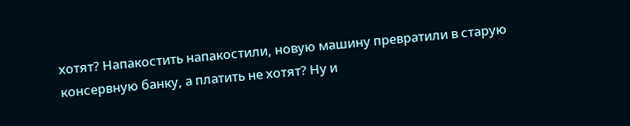хотят? Напакостить напакостили, новую машину превратили в старую консервную банку, а платить не хотят? Ну и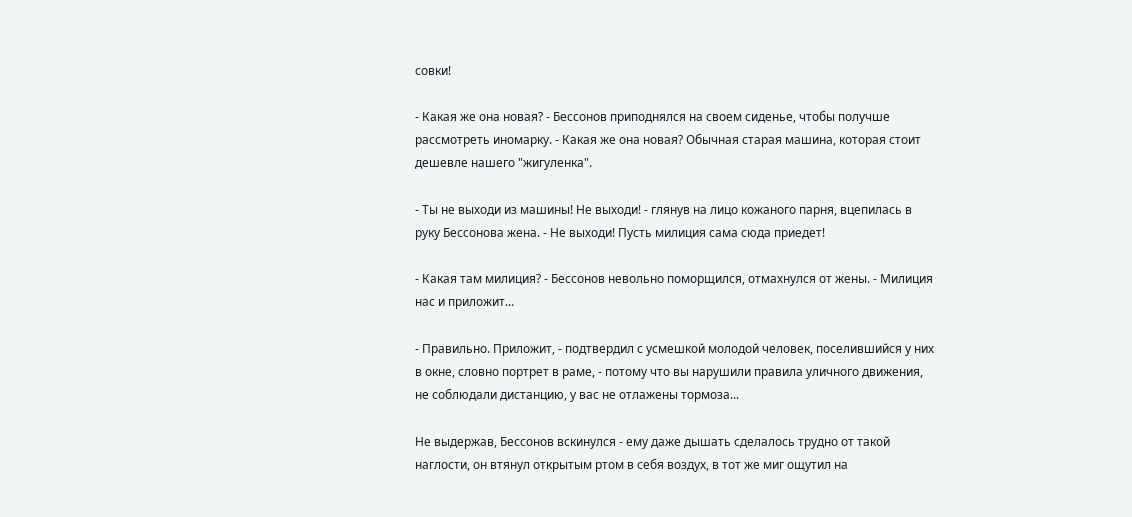совки!

- Какая же она новая? - Бессонов приподнялся на своем сиденье, чтобы получше рассмотреть иномарку. - Какая же она новая? Обычная старая машина, которая стоит дешевле нашего "жигуленка".

- Ты не выходи из машины! Не выходи! - глянув на лицо кожаного парня, вцепилась в руку Бессонова жена. - Не выходи! Пусть милиция сама сюда приедет!

- Какая там милиция? - Бессонов невольно поморщился, отмахнулся от жены. - Милиция нас и приложит...

- Правильно. Приложит, - подтвердил с усмешкой молодой человек, поселившийся у них в окне, словно портрет в раме, - потому что вы нарушили правила уличного движения, не соблюдали дистанцию, у вас не отлажены тормоза...

Не выдержав, Бессонов вскинулся - ему даже дышать сделалось трудно от такой наглости, он втянул открытым ртом в себя воздух, в тот же миг ощутил на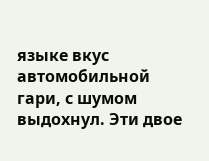языке вкус автомобильной гари, с шумом выдохнул. Эти двое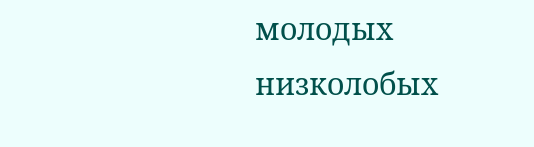молодых низколобых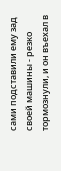сами подставили ему зад своей машины - резко тормознули, и он въехал в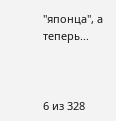"японца", а теперь...



6 из 328